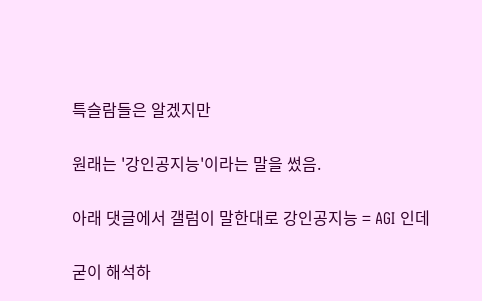특슬람들은 알겠지만


원래는 '강인공지능'이라는 말을 썼음.


아래 댓글에서 갤럼이 말한대로 강인공지능 = AGI 인데


굳이 해석하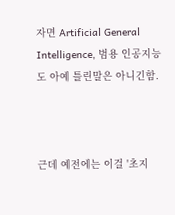자면 Artificial General Intelligence, 범용 인공지능도 아예 틀린말은 아니긴함.



근데 예전에는 이걸 '초지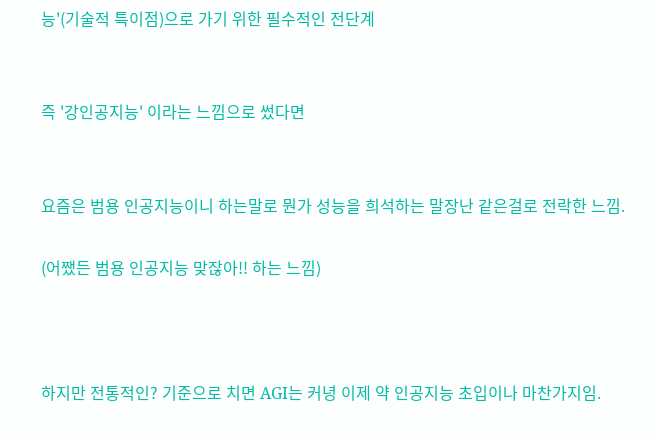능'(기술적 특이점)으로 가기 위한 필수적인 전단계


즉 '강인공지능' 이라는 느낌으로 썼다면


요즘은 범용 인공지능이니 하는말로 뭔가 성능을 희석하는 말장난 같은걸로 전락한 느낌.

(어쨌든 범용 인공지능 맞잖아!! 하는 느낌)



하지만 전통적인? 기준으로 치면 AGI는 커녕 이제 약 인공지능 초입이나 마찬가지임.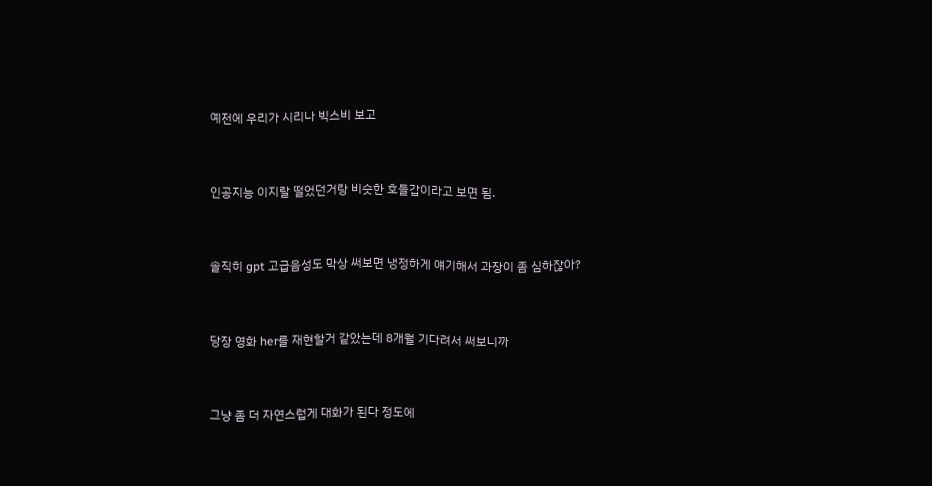예전에 우리가 시리나 빅스비 보고


인공지능 이지랄 떨었던거랑 비슷한 호들갑이라고 보면 됨.


솔직히 gpt 고급음성도 막상 써보면 냉정하게 얘기해서 과장이 좀 심하잖아?


당장 영화 her를 재현할거 같았는데 8개월 기다려서 써보니까


그냥 좀 더 자연스럽게 대화가 된다 정도에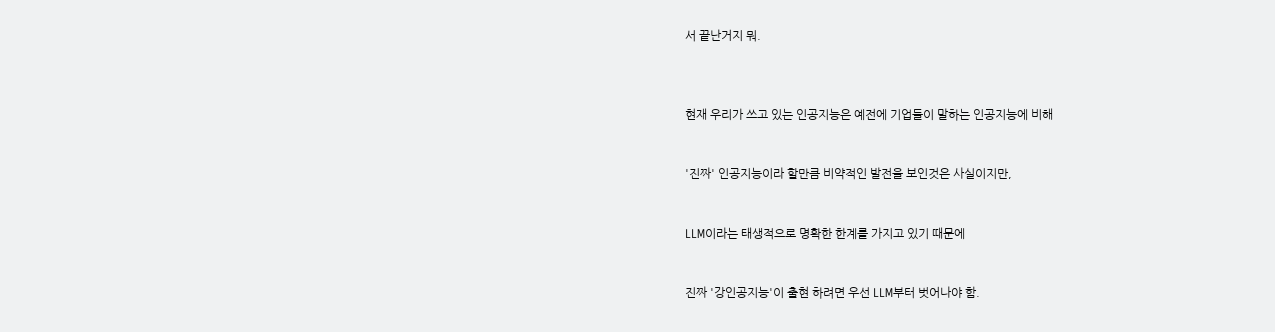서 끝난거지 뭐.



현재 우리가 쓰고 있는 인공지능은 예전에 기업들이 말하는 인공지능에 비해


'진짜' 인공지능이라 할만큼 비약적인 발전을 보인것은 사실이지만,


LLM이라는 태생적으로 명확한 한계를 가지고 있기 때문에


진짜 '강인공지능'이 출현 하려면 우선 LLM부터 벗어나야 함.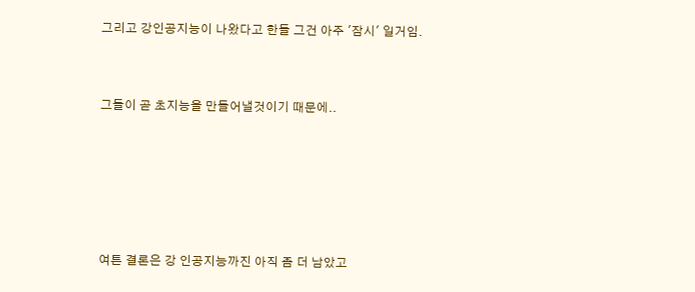그리고 강인공지능이 나왔다고 한들 그건 아주 '잠시' 일거임.


그들이 곧 초지능을 만들어낼것이기 때문에..





여튼 결론은 강 인공지능까진 아직 좀 더 남았고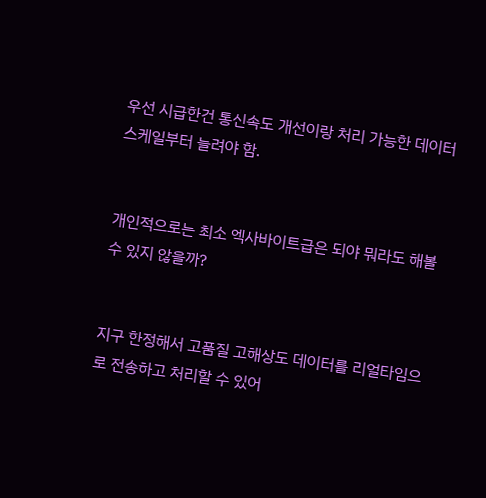우선 시급한건 통신속도 개선이랑 처리 가능한 데이터 스케일부터 늘려야 함.


개인적으로는 최소 엑사바이트급은 되야 뭐라도 해볼 수 있지 않을까?


지구 한정해서 고품질 고해상도 데이터를 리얼타임으로 전송하고 처리할 수 있어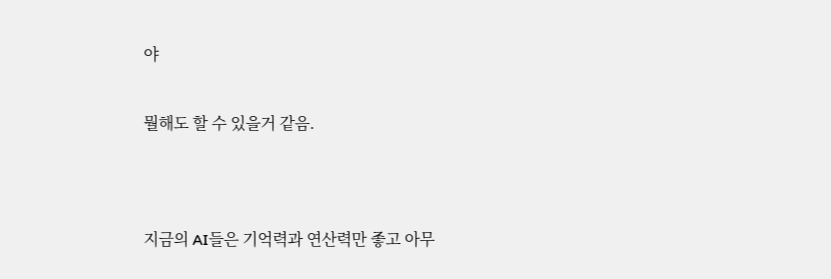야


뭘해도 할 수 있을거 같음.




지금의 AI들은 기억력과 연산력만 좋고 아무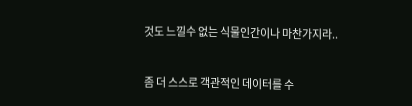것도 느낄수 없는 식물인간이나 마찬가지라..


좀 더 스스로 객관적인 데이터를 수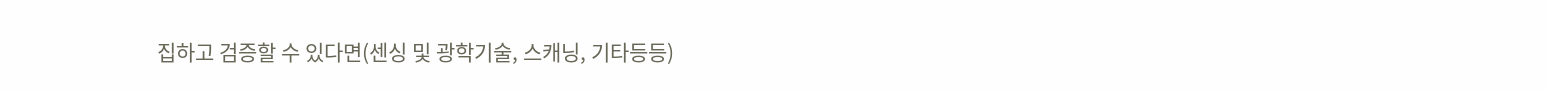집하고 검증할 수 있다면(센싱 및 광학기술, 스캐닝, 기타등등)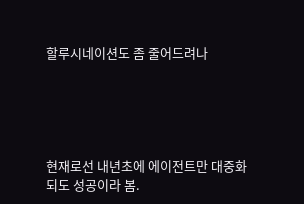할루시네이션도 좀 줄어드려나





현재로선 내년초에 에이전트만 대중화되도 성공이라 봄.